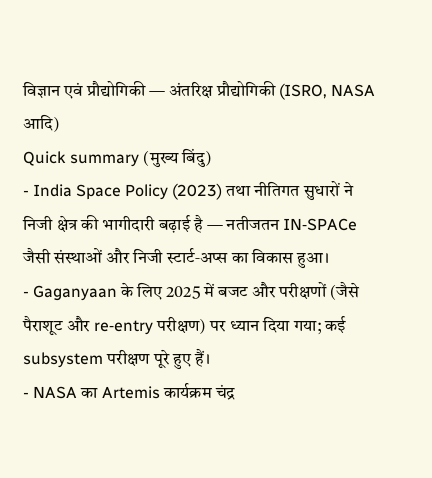विज्ञान एवं प्रौद्योगिकी — अंतरिक्ष प्रौद्योगिकी (ISRO, NASA आदि)
Quick summary (मुख्य बिंदु)
- India Space Policy (2023) तथा नीतिगत सुधारों ने निजी क्षेत्र की भागीदारी बढ़ाई है — नतीजतन IN‑SPACe जैसी संस्थाओं और निजी स्टार्ट‑अप्स का विकास हुआ।
- Gaganyaan के लिए 2025 में बजट और परीक्षणों (जैसे पैराशूट और re‑entry परीक्षण) पर ध्यान दिया गया; कई subsystem परीक्षण पूरे हुए हैं।
- NASA का Artemis कार्यक्रम चंद्र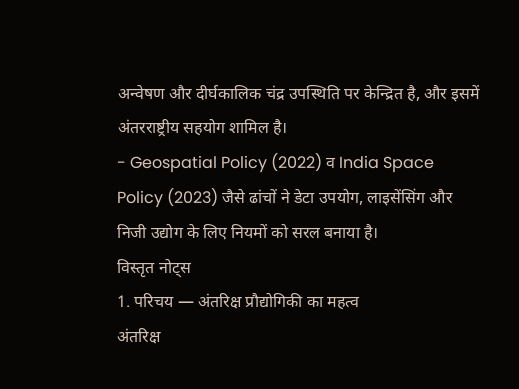अन्वेषण और दीर्घकालिक चंद्र उपस्थिति पर केन्द्रित है, और इसमें अंतरराष्ट्रीय सहयोग शामिल है।
- Geospatial Policy (2022) व India Space Policy (2023) जैसे ढांचों ने डेटा उपयोग, लाइसेंसिंग और निजी उद्योग के लिए नियमों को सरल बनाया है।
विस्तृत नोट्स
1. परिचय — अंतरिक्ष प्रौद्योगिकी का महत्व
अंतरिक्ष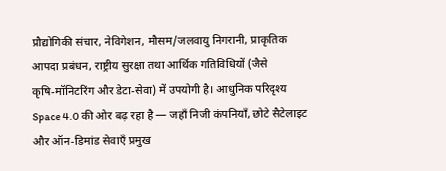प्रौद्योगिकी संचार, नेविगेशन, मौसम/जलवायु निगरानी, प्राकृतिक आपदा प्रबंधन, राष्ट्रीय सुरक्षा तथा आर्थिक गतिविधियों (जैसे कृषि‑मॉनिटरिंग और डेटा‑सेवा) में उपयोगी है। आधुनिक परिदृश्य Space 4.0 की ओर बढ़ रहा है — जहाँ निजी कंपनियाँ, छोटे सैटेलाइट और ऑन‑डिमांड सेवाएँ प्रमुख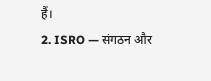हैं।
2. ISRO — संगठन और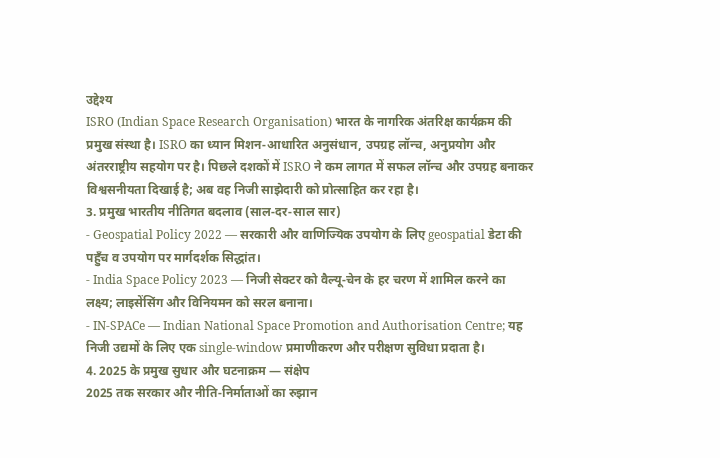उद्देश्य
ISRO (Indian Space Research Organisation) भारत के नागरिक अंतरिक्ष कार्यक्रम की प्रमुख संस्था है। ISRO का ध्यान मिशन‑आधारित अनुसंधान, उपग्रह लॉन्च, अनुप्रयोग और अंतरराष्ट्रीय सहयोग पर है। पिछले दशकों में ISRO ने कम लागत में सफल लॉन्च और उपग्रह बनाकर विश्वसनीयता दिखाई है; अब वह निजी साझेदारी को प्रोत्साहित कर रहा है।
3. प्रमुख भारतीय नीतिगत बदलाव (साल‑दर‑साल सार)
- Geospatial Policy 2022 — सरकारी और वाणिज्यिक उपयोग के लिए geospatial डेटा की पहुँच व उपयोग पर मार्गदर्शक सिद्धांत।
- India Space Policy 2023 — निजी सेक्टर को वैल्यू‑चेन के हर चरण में शामिल करने का लक्ष्य; लाइसेंसिंग और विनियमन को सरल बनाना।
- IN‑SPACe — Indian National Space Promotion and Authorisation Centre; यह निजी उद्यमों के लिए एक single‑window प्रमाणीकरण और परीक्षण सुविधा प्रदाता है।
4. 2025 के प्रमुख सुधार और घटनाक्रम — संक्षेप
2025 तक सरकार और नीति‑निर्माताओं का रुझान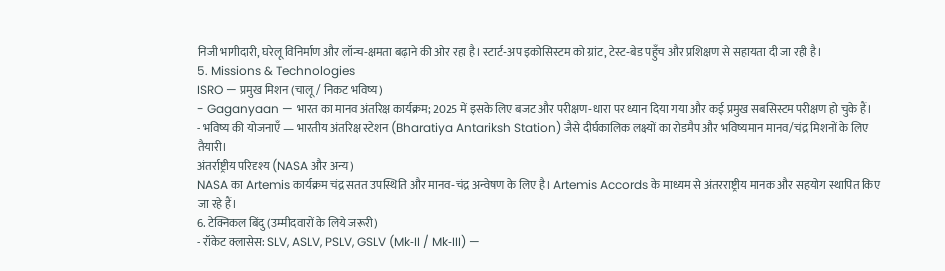निजी भागीदारी, घरेलू विनिर्माण और लॉन्च‑क्षमता बढ़ाने की ओर रहा है। स्टार्ट‑अप इकोसिस्टम को ग्रांट, टेस्ट‑बेड पहुँच और प्रशिक्षण से सहायता दी जा रही है।
5. Missions & Technologies
ISRO — प्रमुख मिशन (चालू / निकट भविष्य)
- Gaganyaan — भारत का मानव अंतरिक्ष कार्यक्रम; 2025 में इसके लिए बजट और परीक्षण‑धारा पर ध्यान दिया गया और कई प्रमुख सबसिस्टम परीक्षण हो चुके हैं।
- भविष्य की योजनाएँ — भारतीय अंतरिक्ष स्टेशन (Bharatiya Antariksh Station) जैसे दीर्घकालिक लक्ष्यों का रोडमैप और भविष्यमान मानव/चंद्र मिशनों के लिए तैयारी।
अंतर्राष्ट्रीय परिदृश्य (NASA और अन्य)
NASA का Artemis कार्यक्रम चंद्र सतत उपस्थिति और मानव‑चंद्र अन्वेषण के लिए है। Artemis Accords के माध्यम से अंतरराष्ट्रीय मानक और सहयोग स्थापित किए जा रहे हैं।
6. टेक्निकल बिंदु (उम्मीदवारों के लिये जरूरी)
- रॉकेट क्लासेस: SLV, ASLV, PSLV, GSLV (Mk‑II / Mk‑III) —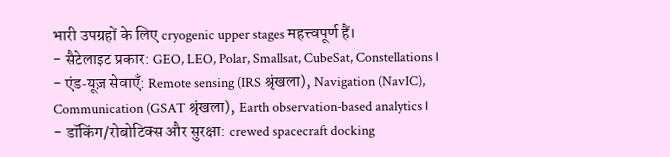भारी उपग्रहों के लिए cryogenic upper stages महत्त्वपूर्ण हैं।
- सैटेलाइट प्रकार: GEO, LEO, Polar, Smallsat, CubeSat, Constellations।
- एंड‑यूज़ सेवाएँ: Remote sensing (IRS श्रृंखला), Navigation (NavIC), Communication (GSAT श्रृंखला), Earth observation‑based analytics।
- डॉकिंग/रोबोटिक्स और सुरक्षा: crewed spacecraft docking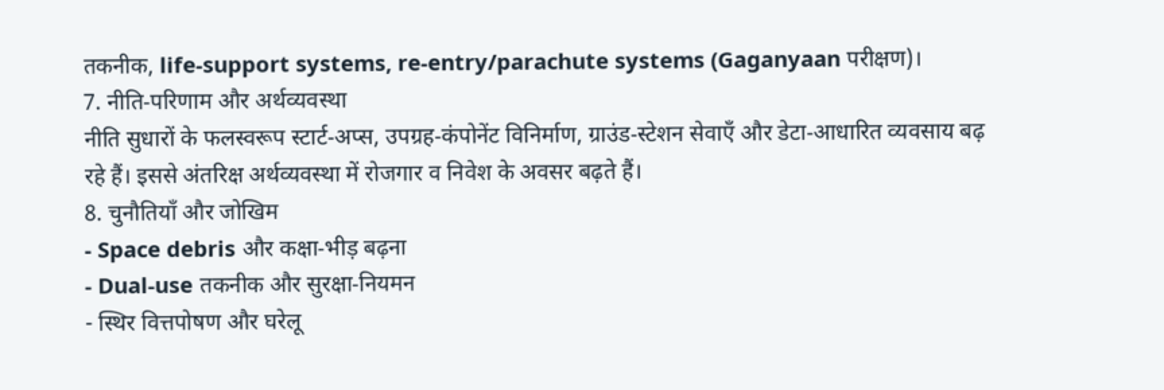तकनीक, life‑support systems, re‑entry/parachute systems (Gaganyaan परीक्षण)।
7. नीति‑परिणाम और अर्थव्यवस्था
नीति सुधारों के फलस्वरूप स्टार्ट‑अप्स, उपग्रह‑कंपोनेंट विनिर्माण, ग्राउंड‑स्टेशन सेवाएँ और डेटा‑आधारित व्यवसाय बढ़ रहे हैं। इससे अंतरिक्ष अर्थव्यवस्था में रोजगार व निवेश के अवसर बढ़ते हैं।
8. चुनौतियाँ और जोखिम
- Space debris और कक्षा‑भीड़ बढ़ना
- Dual‑use तकनीक और सुरक्षा‑नियमन
- स्थिर वित्तपोषण और घरेलू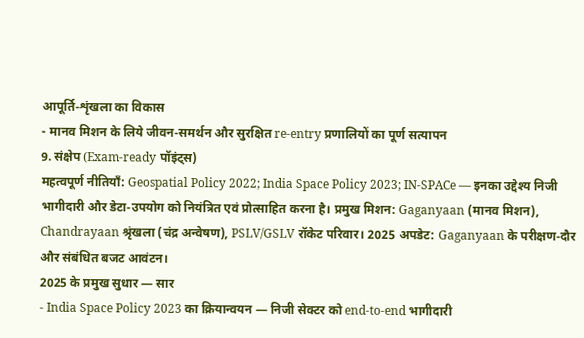आपूर्ति‑शृंखला का विकास
- मानव मिशन के लिये जीवन‑समर्थन और सुरक्षित re‑entry प्रणालियों का पूर्ण सत्यापन
9. संक्षेप (Exam‑ready पॉइंट्स)
महत्वपूर्ण नीतियाँ: Geospatial Policy 2022; India Space Policy 2023; IN‑SPACe — इनका उद्देश्य निजी भागीदारी और डेटा‑उपयोग को नियंत्रित एवं प्रोत्साहित करना है। प्रमुख मिशन: Gaganyaan (मानव मिशन), Chandrayaan श्रृंखला (चंद्र अन्वेषण), PSLV/GSLV रॉकेट परिवार। 2025 अपडेट: Gaganyaan के परीक्षण‑दौर और संबंधित बजट आवंटन।
2025 के प्रमुख सुधार — सार
- India Space Policy 2023 का क्रियान्वयन — निजी सेक्टर को end‑to‑end भागीदारी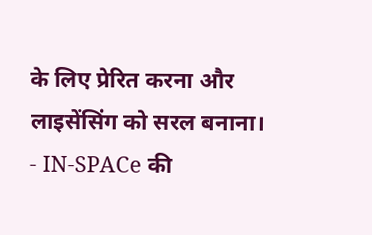के लिए प्रेरित करना और लाइसेंसिंग को सरल बनाना।
- IN‑SPACe की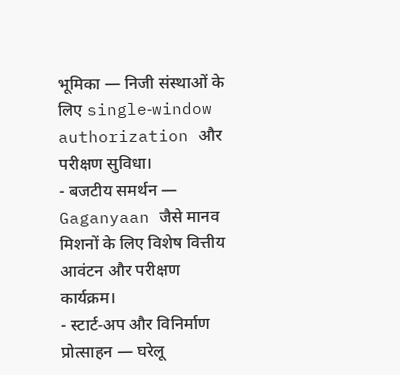भूमिका — निजी संस्थाओं के लिए single‑window authorization और परीक्षण सुविधा।
- बजटीय समर्थन — Gaganyaan जैसे मानव मिशनों के लिए विशेष वित्तीय आवंटन और परीक्षण कार्यक्रम।
- स्टार्ट‑अप और विनिर्माण प्रोत्साहन — घरेलू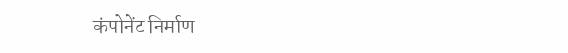कंपोनेंट निर्माण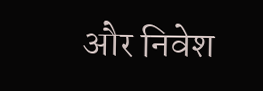और निवेश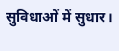सुविधाओं में सुधार।